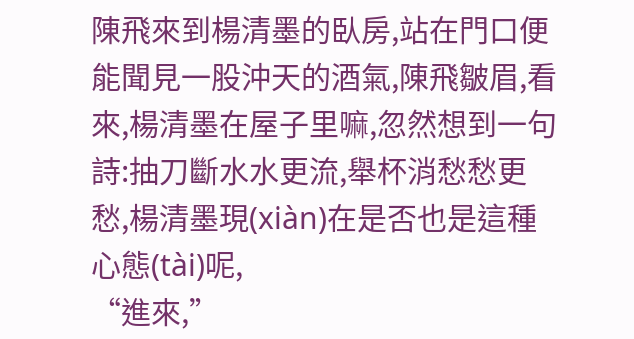陳飛來到楊清墨的臥房,站在門口便能聞見一股沖天的酒氣,陳飛皺眉,看來,楊清墨在屋子里嘛,忽然想到一句詩:抽刀斷水水更流,舉杯消愁愁更愁,楊清墨現(xiàn)在是否也是這種心態(tài)呢,
“進來,”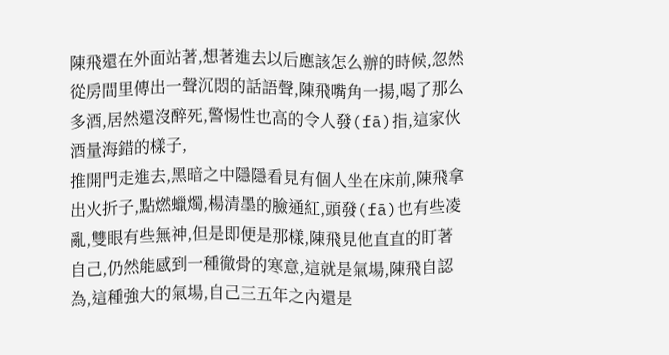陳飛還在外面站著,想著進去以后應該怎么辦的時候,忽然從房間里傳出一聲沉悶的話語聲,陳飛嘴角一揚,喝了那么多酒,居然還沒醉死,警惕性也高的令人發(fā)指,這家伙酒量海錯的樣子,
推開門走進去,黑暗之中隱隱看見有個人坐在床前,陳飛拿出火折子,點燃蠟燭,楊清墨的臉通紅,頭發(fā)也有些凌亂,雙眼有些無神,但是即便是那樣,陳飛見他直直的盯著自己,仍然能感到一種徹骨的寒意,這就是氣場,陳飛自認為,這種強大的氣場,自己三五年之內還是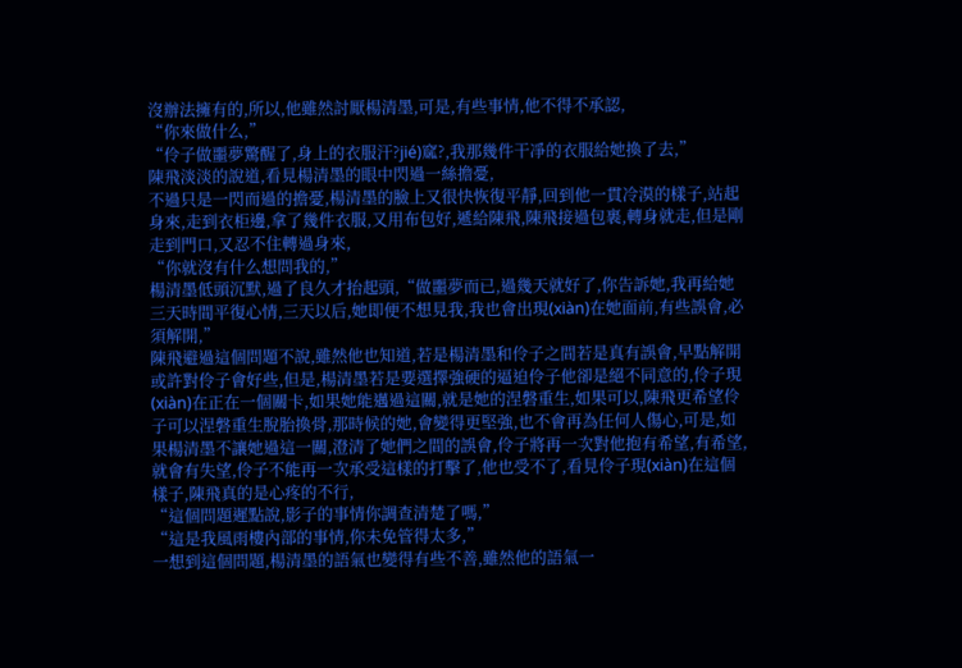沒辦法擁有的,所以,他雖然討厭楊清墨,可是,有些事情,他不得不承認,
“你來做什么,”
“伶子做噩夢驚醒了,身上的衣服汗?jié)窳?,我那幾件干凈的衣服給她換了去,”
陳飛淡淡的說道,看見楊清墨的眼中閃過一絲擔憂,
不過只是一閃而過的擔憂,楊清墨的臉上又很快恢復平靜,回到他一貫冷漠的樣子,站起身來,走到衣柜邊,拿了幾件衣服,又用布包好,遞給陳飛,陳飛接過包裹,轉身就走,但是剛走到門口,又忍不住轉過身來,
“你就沒有什么想問我的,”
楊清墨低頭沉默,過了良久才抬起頭,“做噩夢而已,過幾天就好了,你告訴她,我再給她三天時間平復心情,三天以后,她即便不想見我,我也會出現(xiàn)在她面前,有些誤會,必須解開,”
陳飛避過這個問題不說,雖然他也知道,若是楊清墨和伶子之間若是真有誤會,早點解開或許對伶子會好些,但是,楊清墨若是要選擇強硬的逼迫伶子他卻是絕不同意的,伶子現(xiàn)在正在一個關卡,如果她能邁過這關,就是她的涅磐重生,如果可以,陳飛更希望伶子可以涅磐重生脫胎換骨,那時候的她,會變得更堅強,也不會再為任何人傷心,可是,如果楊清墨不讓她過這一關,澄清了她們之間的誤會,伶子將再一次對他抱有希望,有希望,就會有失望,伶子不能再一次承受這樣的打擊了,他也受不了,看見伶子現(xiàn)在這個樣子,陳飛真的是心疼的不行,
“這個問題遲點說,影子的事情你調查清楚了嗎,”
“這是我風雨樓內部的事情,你未免管得太多,”
一想到這個問題,楊清墨的語氣也變得有些不善,雖然他的語氣一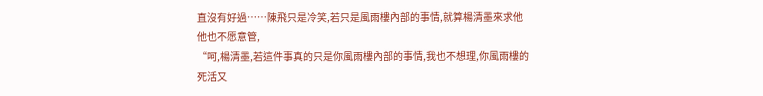直沒有好過……陳飛只是冷笑,若只是風雨樓內部的事情,就算楊清墨來求他他也不愿意管,
“呵,楊清墨,若這件事真的只是你風雨樓內部的事情,我也不想理,你風雨樓的死活又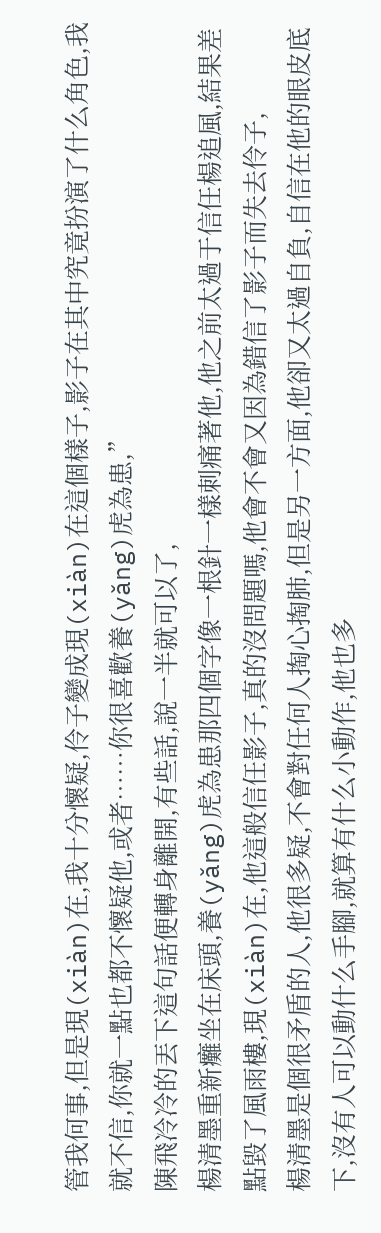管我何事,但是現(xiàn)在,我十分懷疑,伶子變成現(xiàn)在這個樣子,影子在其中究竟扮演了什么角色,我就不信,你就一點也都不懷疑他,或者……你很喜歡養(yǎng)虎為患,”
陳飛冷冷的丟下這句話便轉身離開,有些話,說一半就可以了,
楊清墨重新癱坐在床頭,養(yǎng)虎為患那四個字像一根針一樣刺痛著他,他之前太過于信任楊追風,結果差點毀了風雨樓,現(xiàn)在,他這般信任影子,真的沒問題嗎,他會不會又因為錯信了影子而失去伶子,
楊清墨是個很矛盾的人,他很多疑,不會對任何人掏心掏肺,但是另一方面,他卻又太過自負,自信在他的眼皮底下,沒有人可以動什么手腳,就算有什么小動作,他也多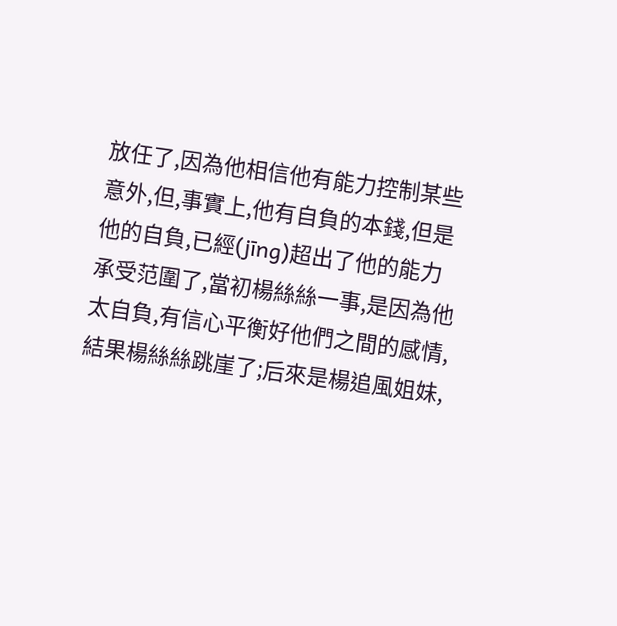放任了,因為他相信他有能力控制某些意外,但,事實上,他有自負的本錢,但是他的自負,已經(jīng)超出了他的能力承受范圍了,當初楊絲絲一事,是因為他太自負,有信心平衡好他們之間的感情,結果楊絲絲跳崖了;后來是楊追風姐妹,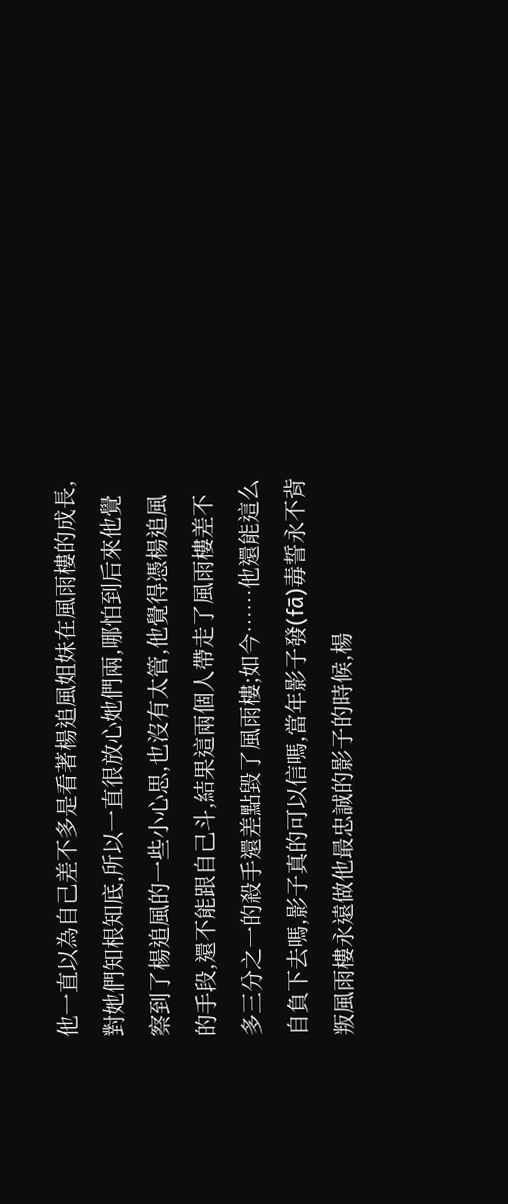他一直以為自己差不多是看著楊追風姐妹在風雨樓的成長,對她們知根知底,所以一直很放心她們兩,哪怕到后來他覺察到了楊追風的一些小心思,也沒有太管,他覺得憑楊追風的手段,還不能跟自己斗,結果這兩個人帶走了風雨樓差不多三分之一的殺手還差點毀了風雨樓;如今……他還能這么自負下去嗎,影子真的可以信嗎,當年影子發(fā)毒誓永不背叛風雨樓永遠做他最忠誠的影子的時候,楊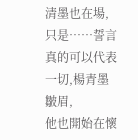清墨也在場,只是……誓言真的可以代表一切,楊青墨皺眉,
他也開始在懷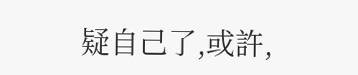疑自己了,或許,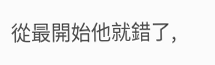從最開始他就錯了,